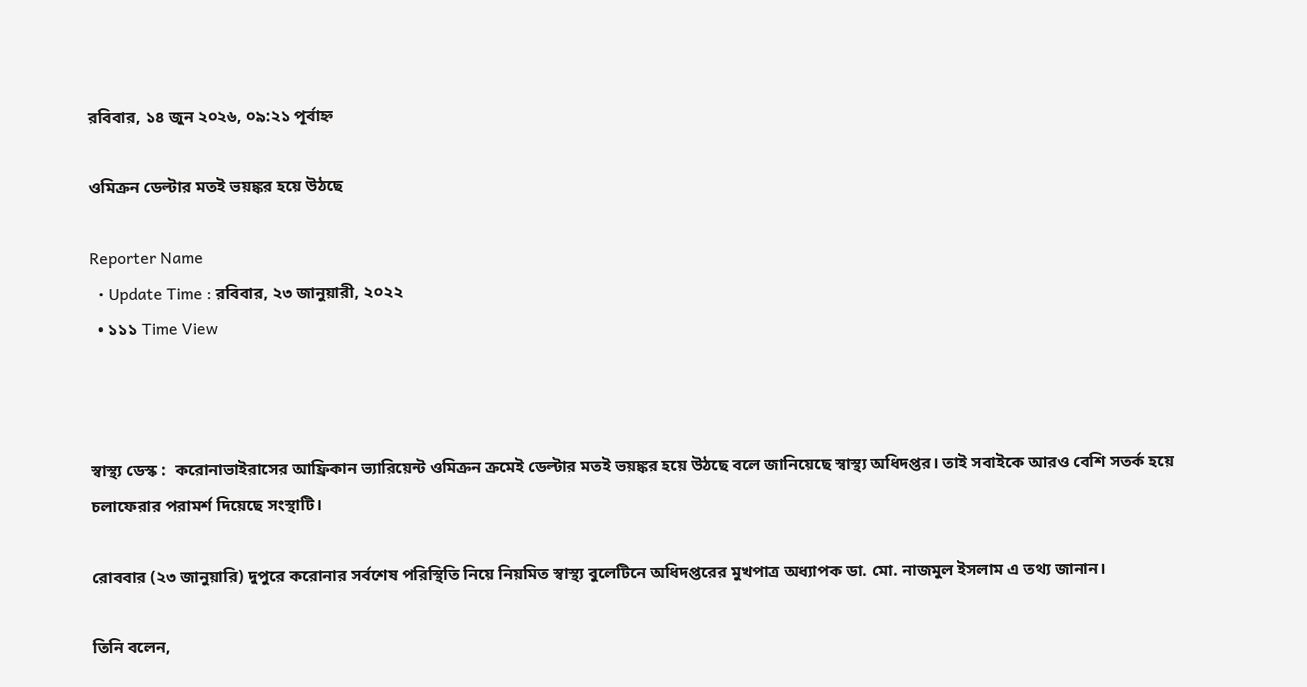রবিবার, ১৪ জুন ২০২৬, ০৯:২১ পূর্বাহ্ন

ওমিক্রন ডেল্টার ম‌তই ভয়ঙ্কর হ‌য়ে উঠ‌ছে

Reporter Name
  • Update Time : রবিবার, ২৩ জানুয়ারী, ২০২২
  • ১১১ Time View



স্বাস্থ্য ডেস্ক :  ক‌রোনাভাইরাসের আফ্রিকান ভ্যা‌রি‌য়েন্ট ওমিক্রন ক্রমেই ডেল্টার ম‌তই ভয়ঙ্কর হ‌য়ে উঠ‌ছে বলে জানিয়েছে স্বাস্থ্য অধিদপ্তর। তাই সবাইকে আরও বে‌শি সতর্ক হ‌য়ে চলাফেরার পরামর্শ দি‌য়ে‌ছে সংস্থাটি।

রোববার (২৩ জানুয়ারি) দুপুরে করোনার সর্ব‌শেষ পরিস্থিতি নিয়ে নিয়মিত স্বাস্থ্য বুলেটিনে অধিদপ্ত‌রের মুখপাত্র অধ্যাপক ডা. মো. নাজমুল ইসলাম এ তথ্য জানান।

তিনি বলেন,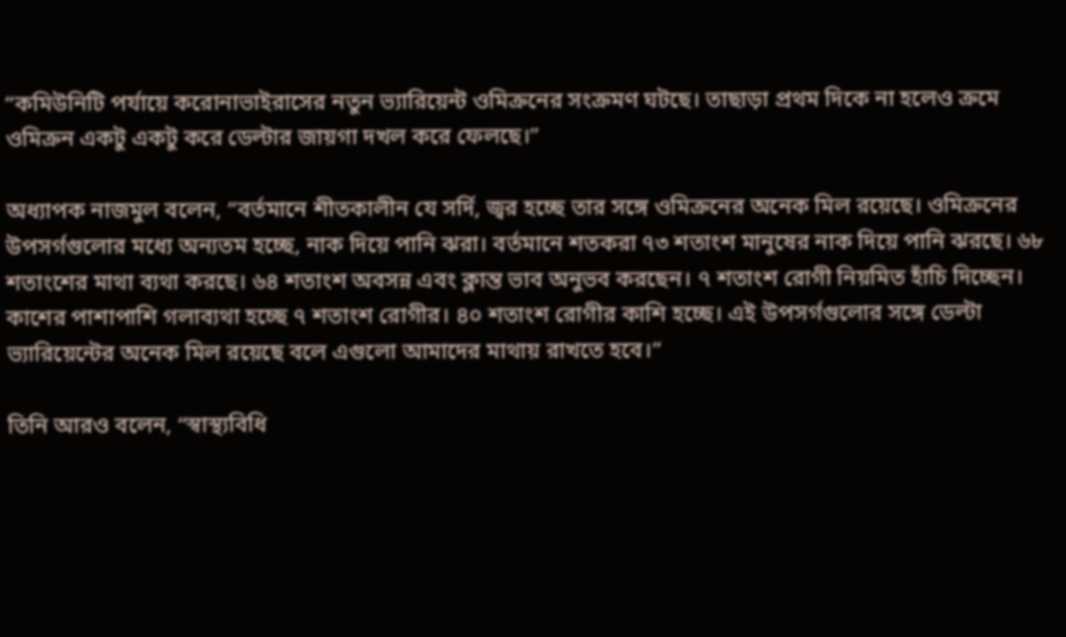“কমিউনিটি পর্যায়ে ক‌রোনাভাইরাসের নতুন ভ্যা‌রি‌য়েন্ট ওমিক্রনের সংক্রমণ ঘটছে। তাছাড়া প্রথম‌ দি‌কে না হ‌লেও ক্রমে ওমিক্রন একটু একটু করে ডেল্টার জায়গা দখল করে ফেলছে।”

অধ্যাপক নাজমুল বলেন, “বর্তমানে শীতকালীন যে স‌র্দি, জ্বর হচ্ছে তার সঙ্গে ওমিক্রনের অনেক মিল রয়েছে। ওমিক্রনের উপসর্গগুলোর ম‌ধ্যে অন্যতম হ‌চ্ছে, নাক দি‌য়ে পা‌নি ঝরা। বর্তমা‌নে শতকরা ৭৩ শতাংশ মানুষের নাক দিয়ে পানি ঝরছে। ৬৮ শতাংশের মাথা ব্যথা করছে। ৬৪ শতাংশ অবসন্ন এবং ক্লান্ত ভাব অনুভব করছেন। ৭ শতাংশ রোগী নিয়‌মিত হাঁচি দিচ্ছেন। কা‌শের পাশাপা‌শি গলাব্যথা হচ্ছে ৭ শতাংশ রোগীর। ৪০ শতাংশ রোগীর কাশি হচ্ছে। এই উপসর্গগু‌লোর স‌ঙ্গে ডেল্টা ভ্যা‌রি‌য়ে‌ন্টের অনেক মিল র‌য়েছে ব‌লে এগুলো আমাদের মাথায় রাখতে হবে।”

তিনি আরও বলেন, “স্বাস্থ্যবিধি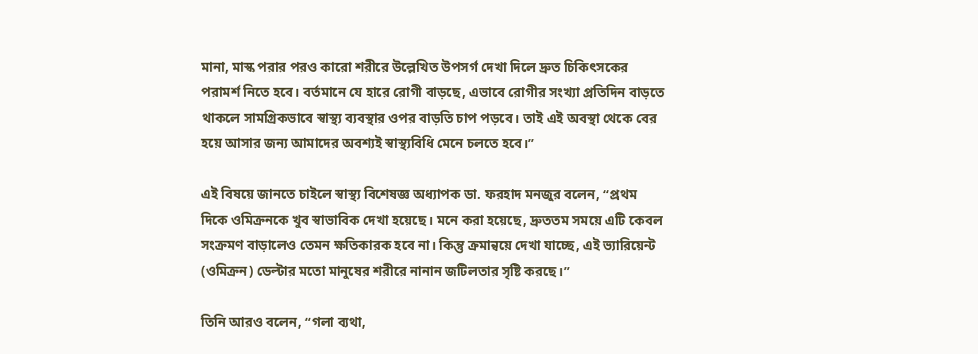মানা, মাস্ক পরার পরও কা‌রো শরী‌রে উল্লে‌খিত উপসর্গ দেখা দি‌লে দ্রুত চিকিৎসকের পরামর্শ নিতে হবে। বর্তমা‌নে যে হা‌রে রোগী বাড়‌ছে, এভা‌বে রোগীর সংখ্যা প্রতিদিন বাড়তে থাকলে সামগ্রিকভাবে স্বাস্থ্য ব্যবস্থার ওপর বাড়তি চাপ পড়‌বে। তাই এই অবস্থা থে‌কে বের হ‌য়ে আসার জন্য আমাদের অবশ্যই স্বাস্থ্যবিধি মেনে চলতে হবে।”

এই বিষ‌য়ে জান‌তে চাইলে স্বাস্থ্য বি‌শেষজ্ঞ অধ্যাপক ডা. ফরহাদ মনজুর ব‌লেন, “প্রথম দি‌কে ওমিক্রন‌কে খুব স্বাভা‌বিক দেখা হ‌য়ে‌ছে। ম‌নে করা হ‌য়ে‌ছে, দ্রুততম সম‌য়ে এটি ‌কেবল সংক্রমণ বাড়া‌লেও তেমন ক্ষ‌তিকারক হ‌বে না। কিন্তু ক্রমান্বয়ে দেখা যা‌চ্ছে, এই ভ্যা‌রি‌য়েন্ট (ওমিক্রন) ডেল্টার মতো মানু‌ষের শরী‌রে নানান জ‌টিলতার সৃ‌ষ্টি কর‌ছে।”

তি‌নি আরও ব‌লেন, “গলা ব্যথা,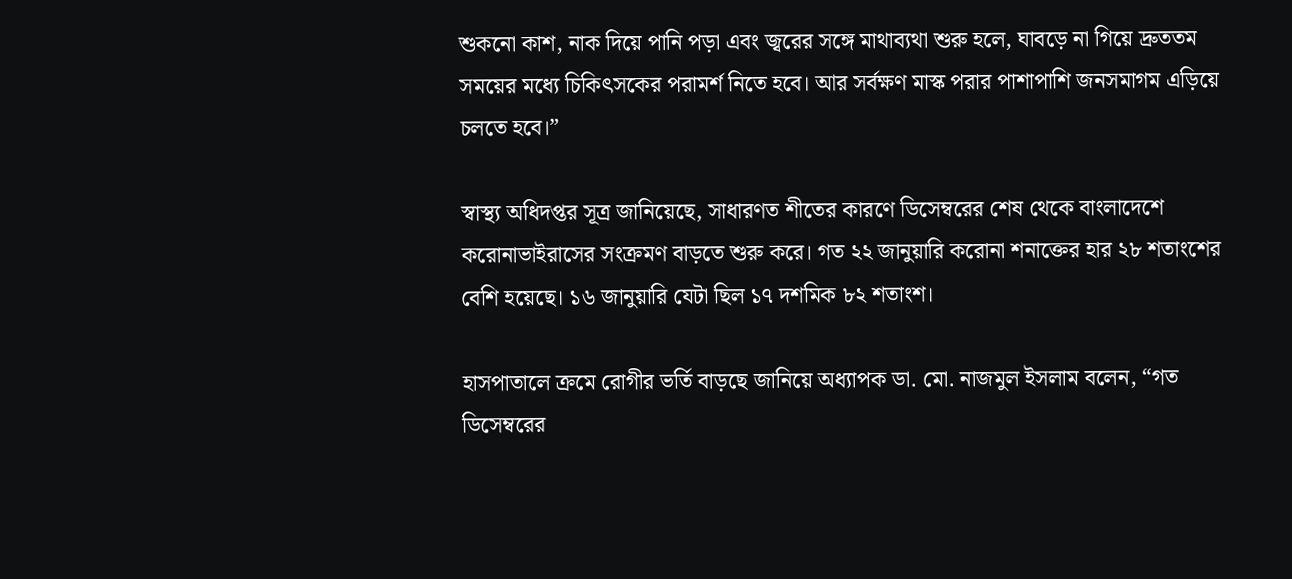শুক‌নো কাশ, নাক দি‌য়ে পা‌নি পড়া এবং জ্ব‌রের স‌ঙ্গে মাথাব্যথা শুরু হ‌লে, ঘাব‌ড়ে না গি‌য়ে দ্রুততম সম‌য়ের ম‌ধ্যে চি‌কিৎস‌কের পরাম‌র্শ নি‌তে হ‌বে। আর সর্বক্ষণ মাস্ক পরার পাশাপা‌শি জনসমাগম এ‌ড়ি‌য়ে চল‌তে হ‌বে।”

স্বাস্থ্য অধিদপ্তর সূ‌ত্র জা‌নি‌য়ে‌ছে, সাধারণত শী‌তের কার‌ণে ডিসেম্বরের শেষ থেকে বাংলাদেশে ক‌রোনাভাইরাসের সংক্রমণ বাড়তে শুরু করে। গত ২২ জানুয়ারি ক‌রোনা শনাক্তের হার ২৮ শতাংশের বেশি হয়েছে। ১৬ জানুয়ারি যেটা ছিল ১৭ দশমিক ৮২ শতাংশ।

হাসপাতালে ক্রমে রোগীর ভ‌র্তি বাড়ছে জানিয়ে অধ্যাপক ডা. মো. নাজমুল ইসলাম বলেন, “গত ডি‌সেম্ব‌রের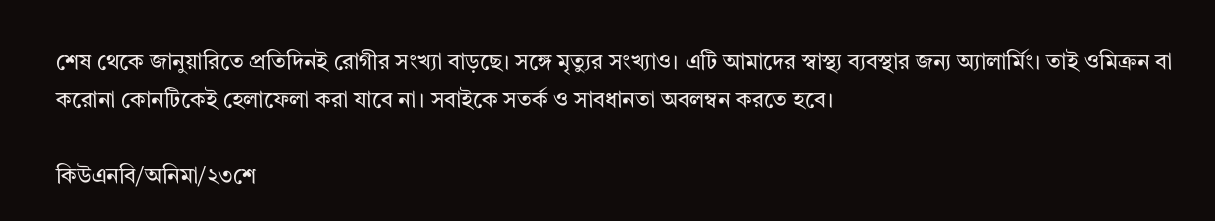শেষ থেকে জানুয়া‌রিতে প্রতি‌দিনই রোগীর সংখ্যা বাড়ছে। সঙ্গে মৃত্যুর সংখ্যাও। এটি আমা‌দের স্বাস্থ্য ব্যবস্থার জন্য অ্যালা‌র্মিং। তাই ওমিক্রন বা ক‌রোনা কোনটিকেই হেলাফেলা করা যা‌বে না। সবাইকে সতর্ক ও সাবধানতা অবলম্বন কর‌তে হ‌বে।

কিউএনবি/অনিমা/২৩শে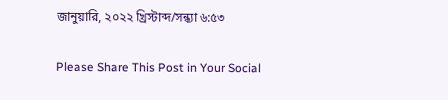জানুয়ারি, ২০২২ খ্রিস্টাব্দ/সন্ধ্যা ৬:৫৩

Please Share This Post in Your Social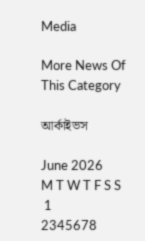Media

More News Of This Category

আর্কাইভস

June 2026
M T W T F S S
 1
2345678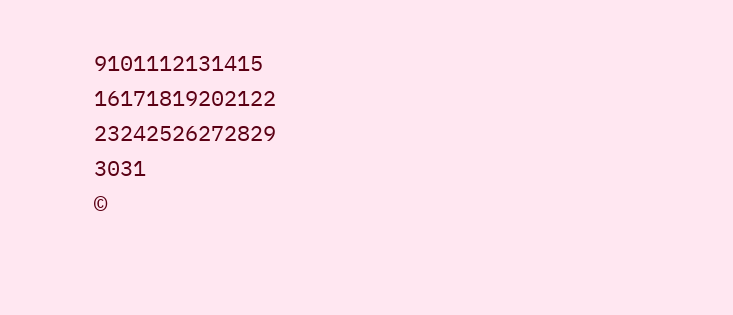9101112131415
16171819202122
23242526272829
3031
©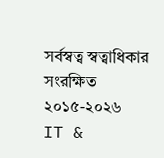সর্বস্বত্ব স্বত্বাধিকার সংরক্ষিত ২০১৫-২০২৬
IT &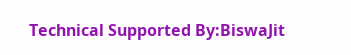Technical Supported By:BiswaJit